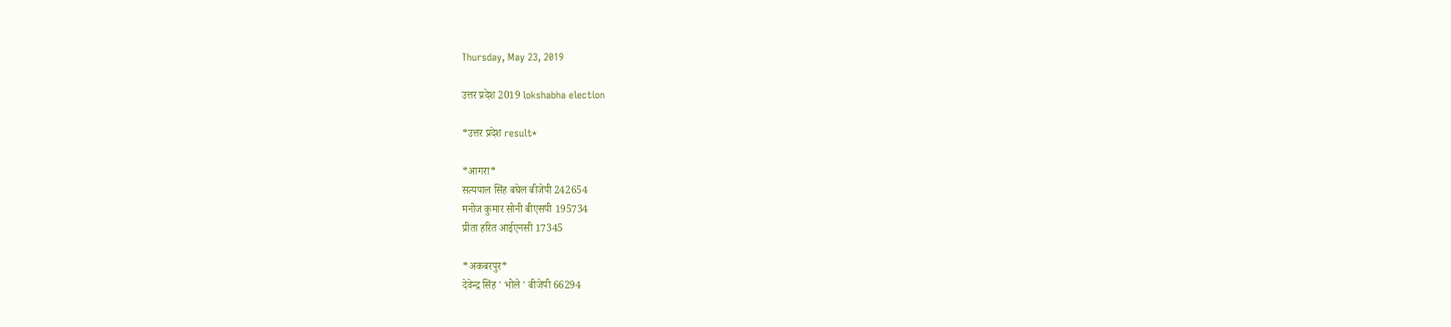Thursday, May 23, 2019

उत्तर प्रदेश 2019 lokshabha election

*उत्तर प्रदेश result*

*आगरा*
सत्यपाल सिंह बघेल बीजेपी 242654
मनोज कुमार सोनी बीएसपी 195734
प्रीता हरित आईएनसी 17345

*अकबरपुर*
देवेन्द्र सिंह ' भोले ' बीजेपी 66294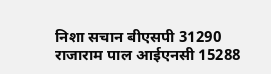निशा सचान बीएसपी 31290
राजाराम पाल आईएनसी 15288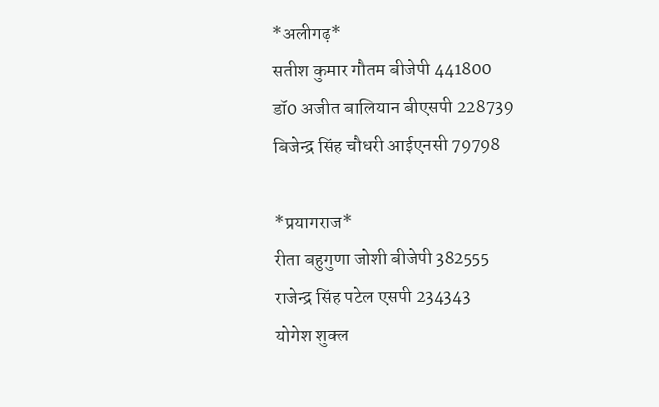*अलीगढ़*
सतीश कुमार गौतम बीजेपी 441800
डॉ0 अजीत बालियान बीएसपी 228739
बिजेन्‍द्र सिंह चौधरी आईएनसी 79798

*प्रयागराज*
रीता बहुगुणा जोशी बीजेपी 382555
राजेन्द्र सिंह पटेल एसपी 234343
योगेश शुक्ल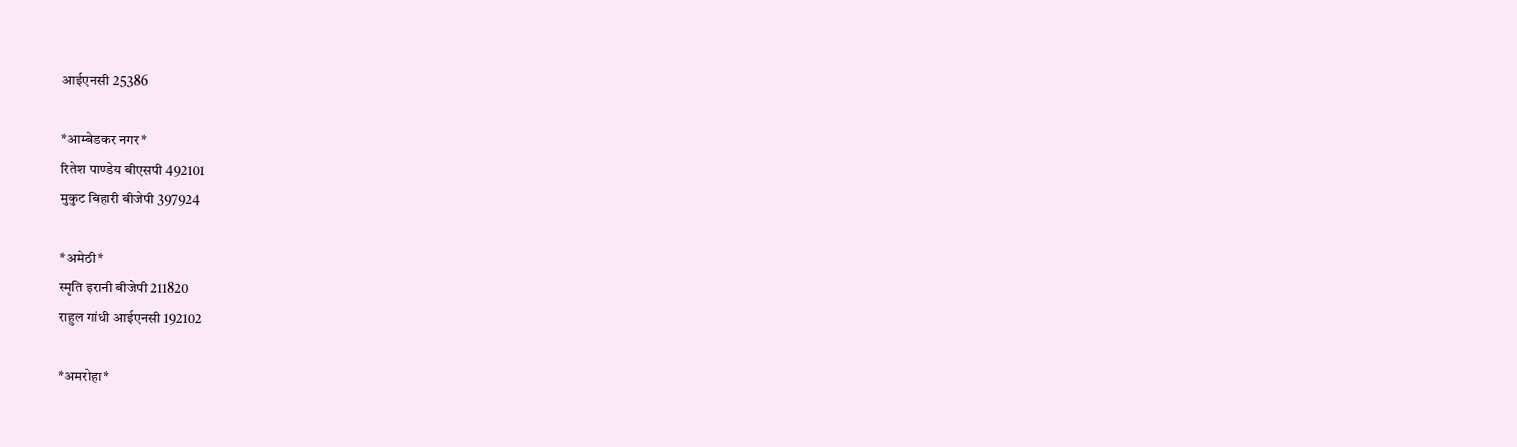आईएनसी 25386

*आम्बेडकर नगर*
रितेश पाण्डेय बीएसपी 492101
मुकुट बिहारी बीजेपी 397924

*अमेठी*
स्मृति इरानी बीजेपी 211820
राहुल गांधी आईएनसी 192102

*अमरोहा*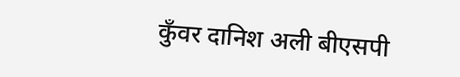कुँवर दानिश अली बीएसपी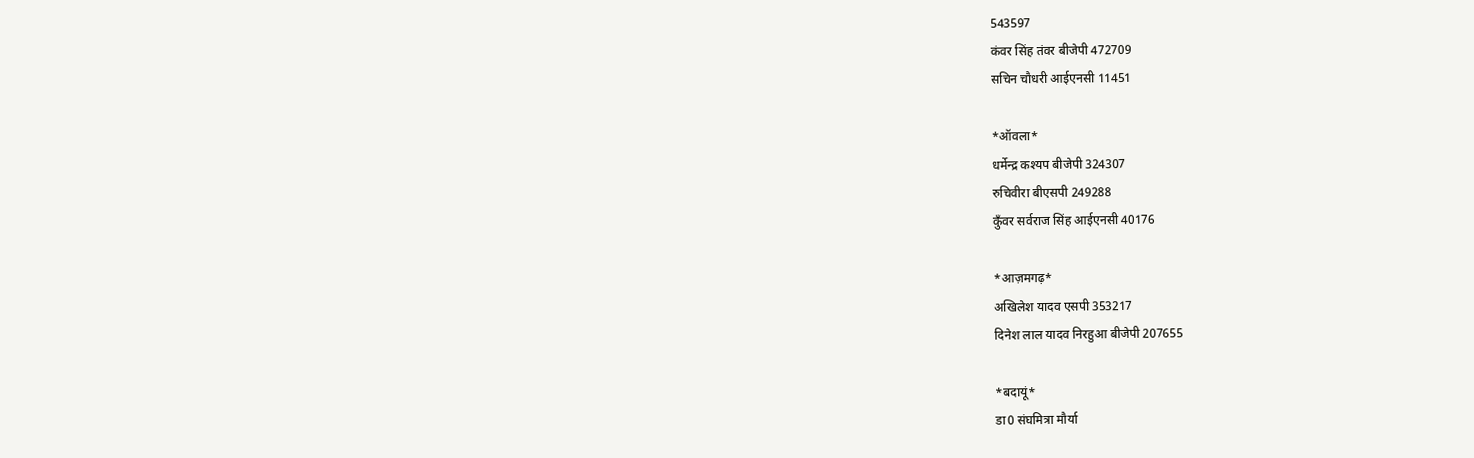543597
कंवर सिंह तंवर बीजेपी 472709
सचिन चौधरी आईएनसी 11451

*ऑवला*
धर्मेन्द्र कश्यप बीजेपी 324307
रुचिवीरा बीएसपी 249288
कुँवर सर्वराज सिंह आईएनसी 40176

*आज़मगढ़*
अखिलेश यादव एसपी 353217
दिनेश लाल यादव निरहुआ बीजेपी 207655

*बदायूं*
डा0 संघमित्रा मौर्या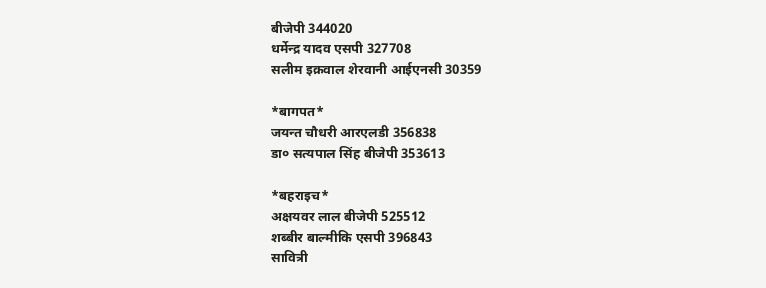बीजेपी 344020
धर्मेन्द्र यादव एसपी 327708
सलीम इक़वाल शेरवानी आईएनसी 30359

*बागपत*
जयन्‍त चौधरी आरएलडी 356838
डा० सत्‍यपाल सिंह बीजेपी 353613

*बहराइच*
अक्षयवर लाल बीजेपी 525512
शब्बीर बाल्मीकि एसपी 396843
सावित्री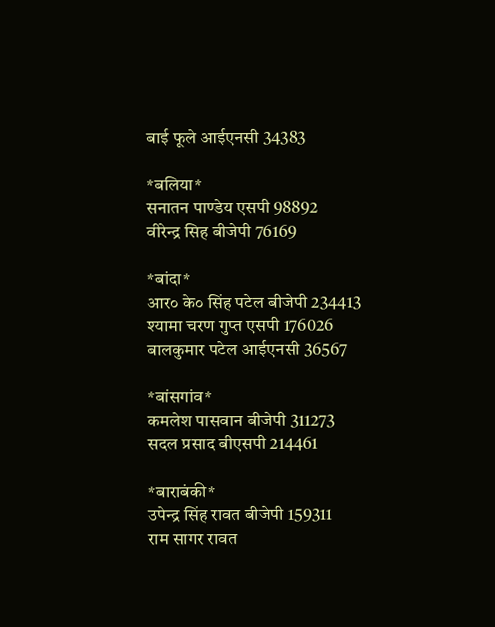बाई फूले आईएनसी 34383

*बलिया*
सनातन पाण्डेय एसपी 98892
वीरेन्द्र सिह बीजेपी 76169

*बांदा*
आर० के० सिंह पटेल बीजेपी 234413
श्यामा चरण गुप्त एसपी 176026
बालकुमार पटेल आईएनसी 36567

*बांसगांव*
कमलेश पासवान बीजेपी 311273
सदल प्रसाद बीएसपी 214461

*बाराबंकी*
उपेन्द्र सिंह रावत बीजेपी 159311
राम सागर रावत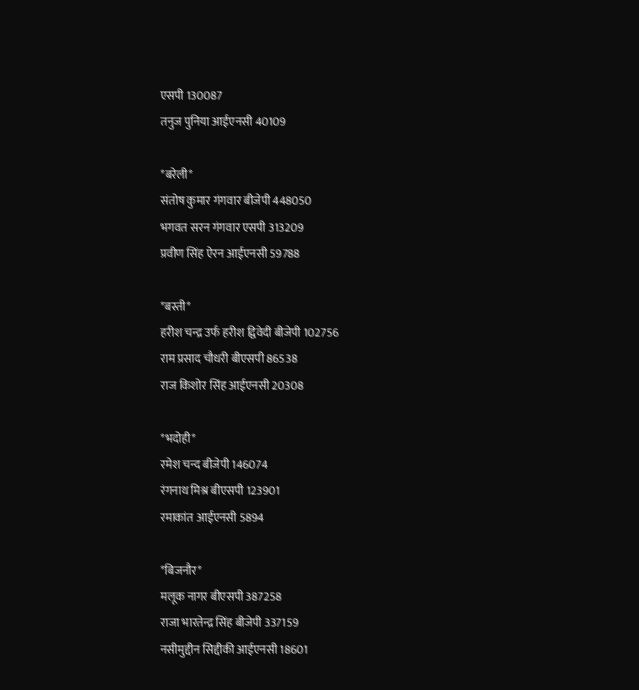एसपी 130087
तनुज पुनिया आईएनसी 40109

*बरेली*
संतोष कुमार गंगवार बीजेपी 448050
भगवत सरन गंगवार एसपी 313209
प्रवीण सिंह ऐरन आईएनसी 59788

*बस्ती*
हरीश चन्द्र उर्फ हरीश द्विवेदी बीजेपी 102756
राम प्रसाद चौधरी बीएसपी 86538
राज किशोर सिंह आईएनसी 20308

*भदोही*
रमेश चन्द बीजेपी 146074
रंगनाथ मिश्र बीएसपी 123901
रमाकांत आईएनसी 5894

*बिजनौर*
मलूक नागर बीएसपी 387258
राजा भारतेन्द्र सिंह बीजेपी 337159
नसीमुद्दीन सिद्दीकी आईएनसी 18601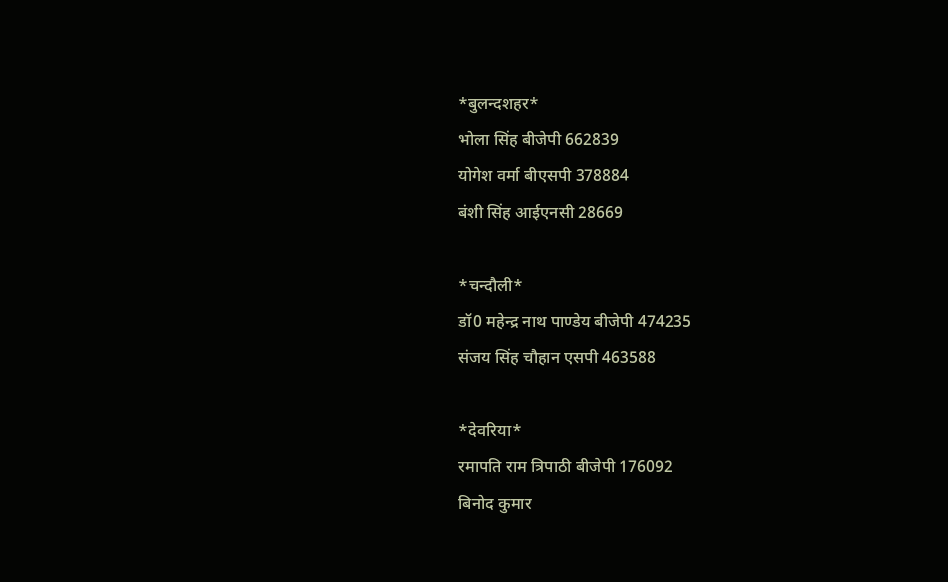*बुलन्‍दशहर*
भोला सिंह बीजेपी 662839
योगेश वर्मा बीएसपी 378884
बंशी सिंह आईएनसी 28669

*चन्‍दौली*
डॉ0 महेन्द्र नाथ पाण्डेय बीजेपी 474235
संजय सिंह चौहान एसपी 463588

*देवरिया*
रमापति राम त्रिपाठी बीजेपी 176092
बिनोद कुमार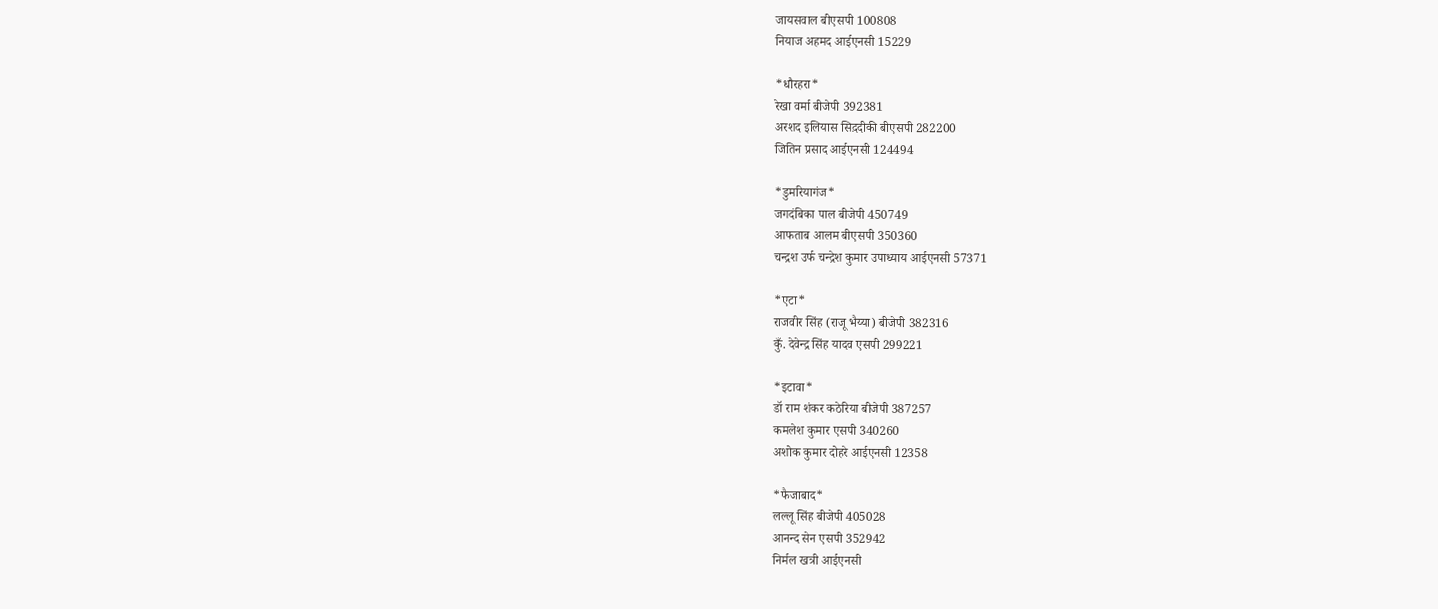जायसवाल बीएसपी 100808
नियाज अहमद आईएनसी 15229

*धौरहरा*
रेखा वर्मा बीजेपी 392381
अरशद इलियास सिद़दीकी बीएसपी 282200
जितिन प्रसाद आईएनसी 124494

*डुमरियागंज*
जगदंबिका पाल बीजेपी 450749
आफताब आलम बीएसपी 350360
चन्द्रश उर्फ चन्द्रेश कुमार उपाध्याय आईएनसी 57371

*एटा*
राजवीर सिंह (राजू भैय्या) बीजेपी 382316
कुँ. देवेन्द्र सिंह यादव एसपी 299221

*इटावा*
डॉ राम शंकर कठेरिया बीजेपी 387257
कमलेश कुमार एसपी 340260
अशोक कुमार दोहरे आईएनसी 12358

*फैजाबाद*
लल्लू सिंह बीजेपी 405028
आनन्द सेन एसपी 352942
निर्मल खत्री आईएनसी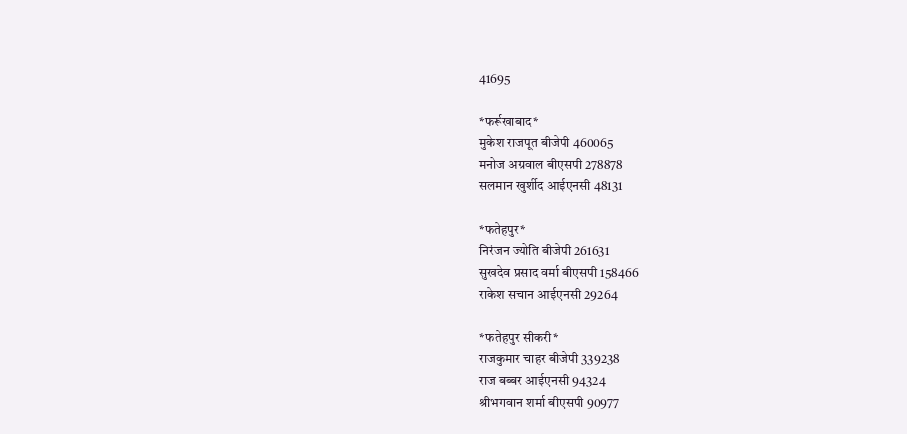41695

*फर्रूखाबाद*
मुकेश राजपूत बीजेपी 460065
मनोज अग्रवाल बीएसपी 278878
सलमान खुर्शीद आईएनसी 48131

*फतेहपुर*
निरंजन ज्योति बीजेपी 261631
सुखदेव प्रसाद वर्मा बीएसपी 158466
राकेश सचान आईएनसी 29264

*फतेहपुर सीकरी*
राजकुमार चाहर बीजेपी 339238
राज बब्‍बर आईएनसी 94324
श्रीभगवान शर्मा बीएसपी 90977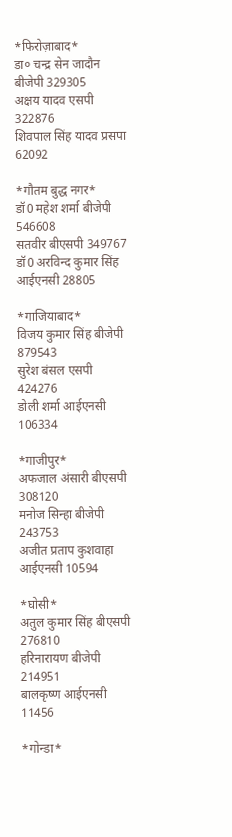*फिरोज़ाबाद*
डा० चन्‍द्र सेन जादौन बीजेपी 329305
अक्षय यादव एसपी 322876
शिवपाल सिंह यादव प्रसपा 62092

*गौतम बुद्ध नगर*
डॉ0 महेश शर्मा बीजेपी 546608
सतवीर बीएसपी 349767
डॉ0 अरविन्‍द कुमार सिंह आईएनसी 28805

*गाजियाबाद*
विजय कुमार सिंह बीजेपी 879543
सुरेश बंसल एसपी 424276
डोली शर्मा आईएनसी 106334

*गाजीपुर*
अफजाल अंसारी बीएसपी 308120
मनोज सिन्हा बीजेपी 243753
अजीत प्रताप कुशवाहा आईएनसी 10594

*घोसी*
अतुल कुमार सिंह बीएसपी 276810
हरिनारायण बीजेपी 214951
बालकृष्ण आईएनसी 11456

*गोन्‍डा*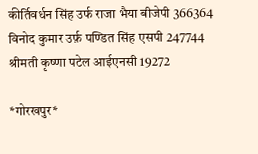कीर्तिवर्धन सिंह उर्फ राजा भैया बीजेपी 366364
विनोद कुमार उर्फ़ पण्डित सिंह एसपी 247744
श्रीमती कृष्‍णा पटेल आईएनसी 19272

*गोरखपुर*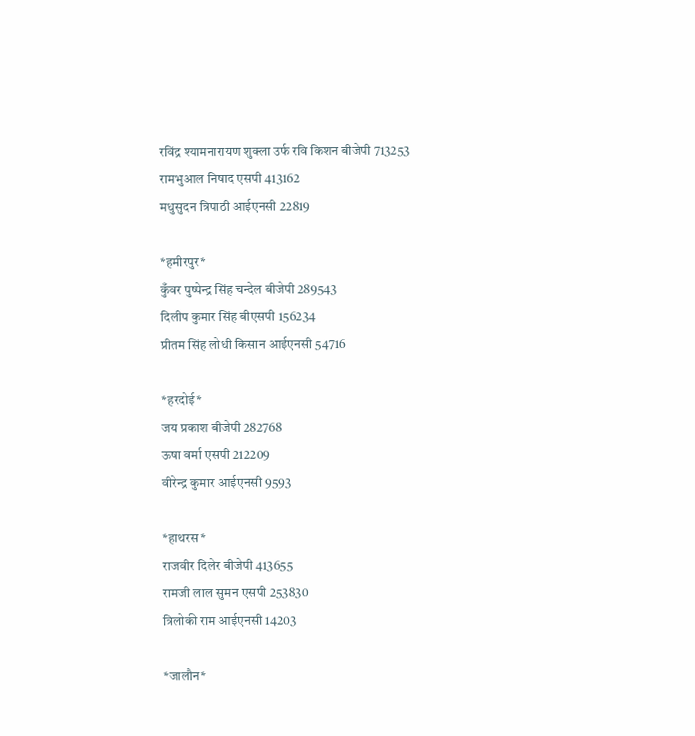रविंद्र श्यामनारायण शुक्ला उर्फ रवि किशन बीजेपी 713253
रामभुआल निषाद एसपी 413162
मधुसुदन त्रिपाठी आईएनसी 22819

*हमीरपुर*
कुँवर पुष्पेन्द्र सिंह चन्देल बीजेपी 289543
दिलीप कुमार सिंह बीएसपी 156234
प्रीतम सिंह लोधी किसान आईएनसी 54716

*हरदोई*
जय प्रकाश बीजेपी 282768
ऊषा वर्मा एसपी 212209
वीरेन्द्र कुमार आईएनसी 9593

*हाथरस*
राजवीर दिलेर बीजेपी 413655
रामजी लाल सुमन एसपी 253830
त्रिलोकी राम आईएनसी 14203

*जालौन*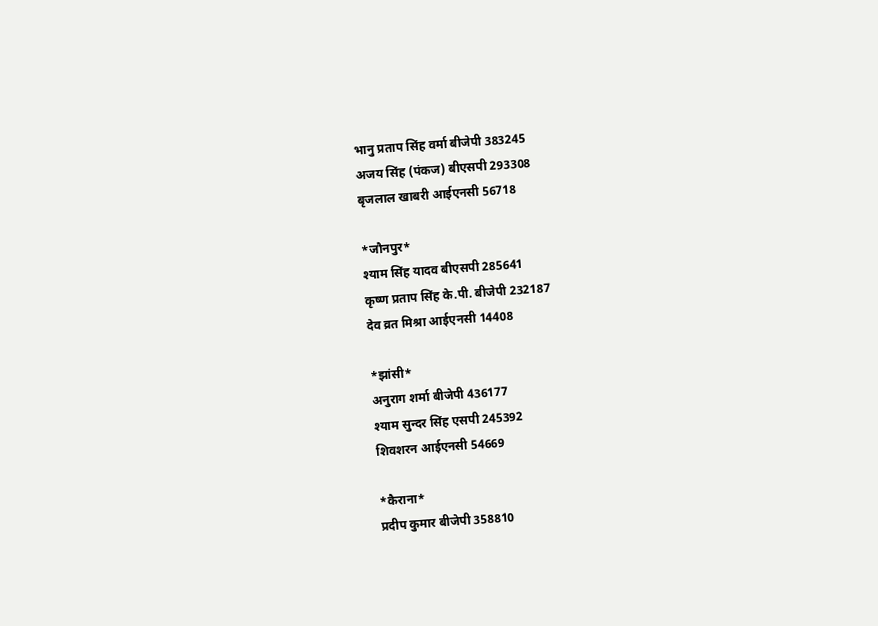भानु प्रताप सिंह वर्मा बीजेपी 383245
अजय सिंह (पंकज) बीएसपी 293308
बृजलाल खाबरी आईएनसी 56718

*जौनपुर*
श्‍याम सिंह यादव बीएसपी 285641
कृष्‍ण प्रताप सिंह के.पी. बीजेपी 232187
देव व्रत मिश्रा आईएनसी 14408

*झांसी*
अनुराग शर्मा बीजेपी 436177
श्याम सुन्दर सिंह एसपी 245392
शिवशरन आईएनसी 54669

*कैराना*
प्रदीप कुमार बीजेपी 358810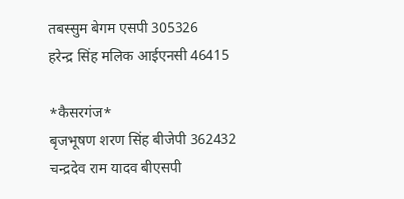तबस्‍सुम बेगम एसपी 305326
हरेन्‍द्र सिंह मलिक आईएनसी 46415

*कैसरगंज*
बृजभूषण शरण सिंह बीजेपी 362432
चन्द्रदेव राम यादव बीएसपी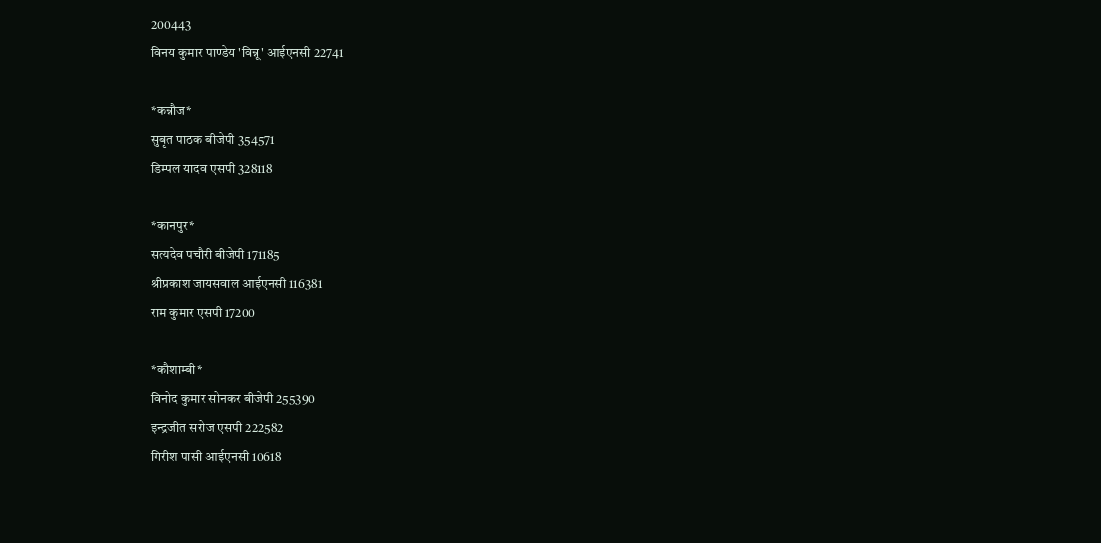200443
विनय कुमार पाण्डेय 'विन्नू' आईएनसी 22741

*कन्नौज*
सुबृत पाठक बीजेपी 354571
डिम्पल यादव एसपी 328118

*कानपुर*
सत्यदेव पचौरी बीजेपी 171185
श्रीप्रकाश जायसवाल आईएनसी 116381
राम कुमार एसपी 17200

*कौशाम्‍बी*
विनोद कुमार सोनकर बीजेपी 255390
इन्द्रजीत सरोज एसपी 222582
गिरीश पासी आईएनसी 10618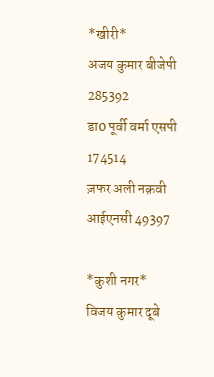*खीरी*
अजय कुमार बीजेपी 285392
डा0 पूर्वी वर्मा एसपी 174514
ज़फर अली नक़वी आईएनसी 49397

*कुशी नगर*
विजय कुमार दूबे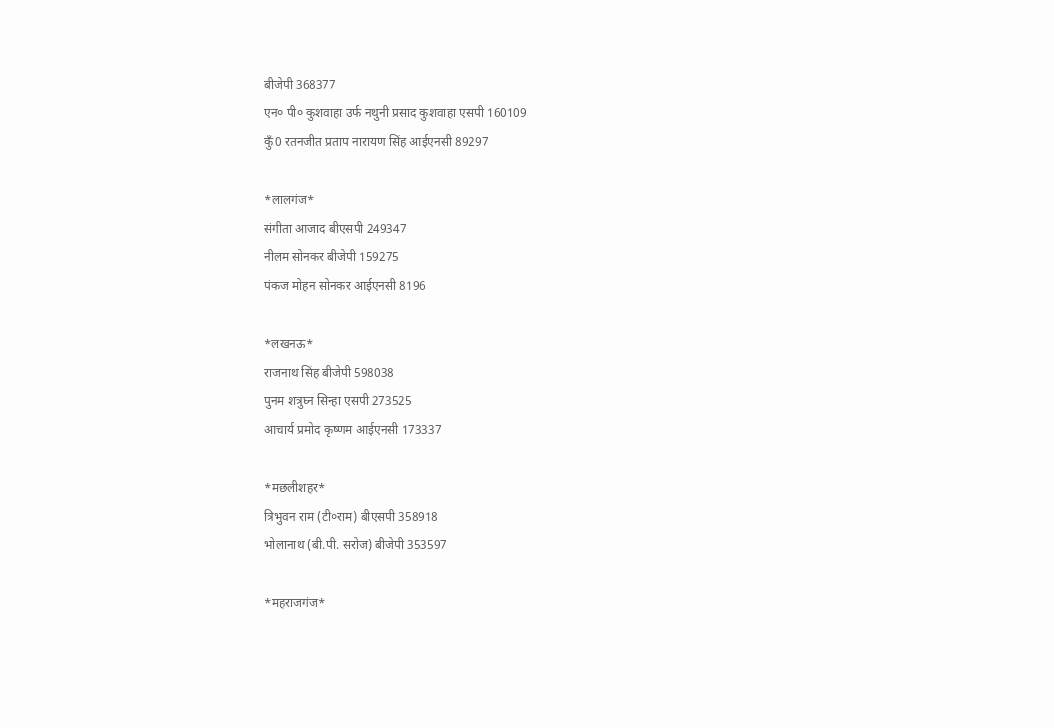बीजेपी 368377
एन० पी० कुशवाहा उर्फ नथुनी प्रसाद कुशवाहा एसपी 160109
कुँ0 रतनजीत प्रताप नारायण सिंह आईएनसी 89297

*लालगंज*
संगीता आजाद बीएसपी 249347
नीलम सोनकर बीजेपी 159275
पंकज मोहन सोनकर आईएनसी 8196

*लखनऊ*
राजनाथ सिंह बीजेपी 598038
पुनम शत्रुघ्न सिन्हा एसपी 273525
आचार्य प्रमोद कृष्णम आईएनसी 173337

*मछलीशहर*
त्रिभुवन राम (टी०राम) बीएसपी 358918
भोलानाथ (बी.पी. सरोज) बीजेपी 353597

*महराजगंज*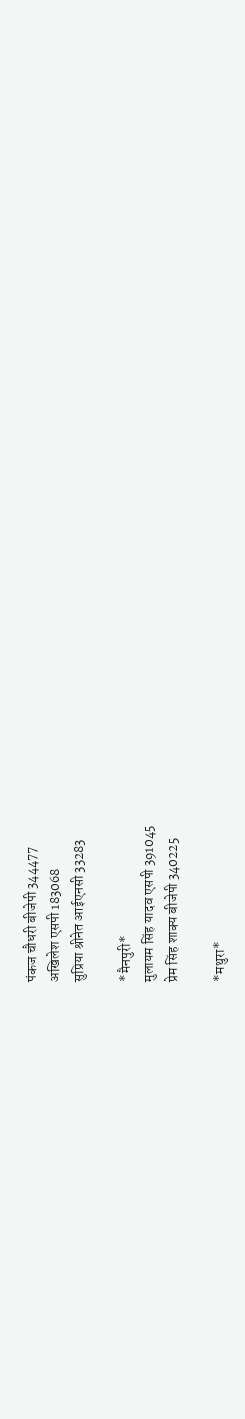पंकज चौधरी बीजेपी 344477
अखिलेश एसपी 183068
सुप्रिया श्रीनेत आईएनसी 33283

*मैनपुरी*
मुलायम सिंह यादव एसपी 391045
प्रेम सिंह शाक्य बीजेपी 340225

*मथुरा*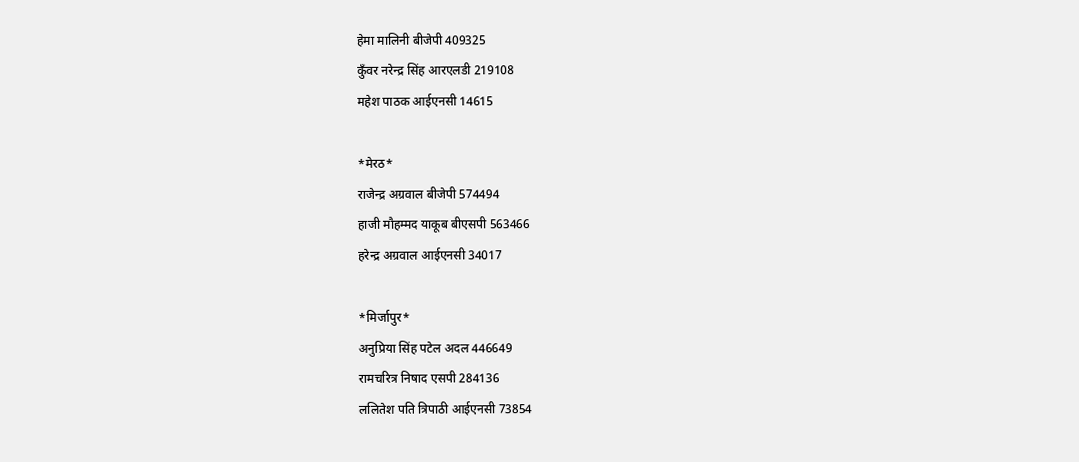हेमा मालिनी बीजेपी 409325
कुँवर नरेन्‍द्र सिंह आरएलडी 219108
महेश पाठक आईएनसी 14615

*मेरठ*
राजेन्द्र अग्रवाल बीजेपी 574494
हाजी मौहम्मद याकूब बीएसपी 563466
हरेन्द्र अग्रवाल आईएनसी 34017

*मिर्जापुर*
अनुप्रिया सिंह पटेल अदल 446649
रामचरित्र निषाद एसपी 284136
ललितेश पति त्रिपाठी आईएनसी 73854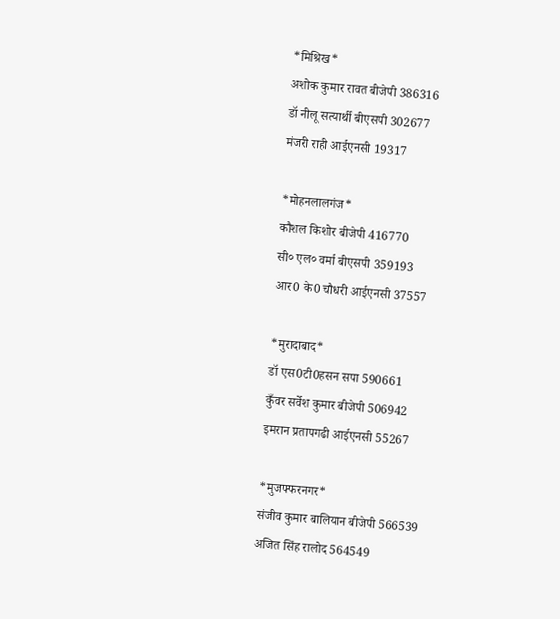*मिश्रिख*
अशोक कुमार रावत बीजेपी 386316
डॉ नीलू सत्यार्थी बीएसपी 302677
मंजरी राही आईएनसी 19317

*मोहनलालगंज*
कौशल किशोर बीजेपी 416770
सी० एल० वर्मा बीएसपी 359193
आर0 के0 चौधरी आईएनसी 37557

*मुरादाबाद*
डॉ एस0टी0हसन सपा 590661
कुँवर सर्वेश कुमार बीजेपी 506942
इमरान प्रतापगढी आईएनसी 55267

*मुजफ्फरनगर*
संजीव कुमार बालियान बीजेपी 566539
अजित सिंह रालोद 564549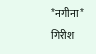*नगीना*
गिरीश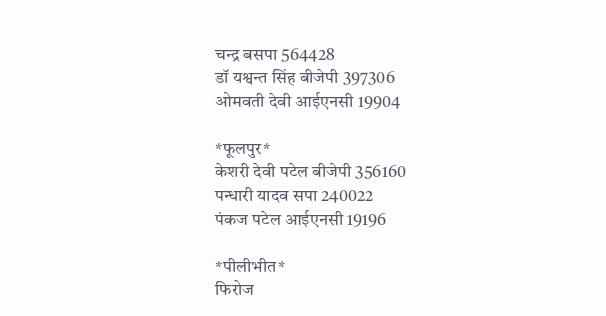चन्द्र बसपा 564428
डॉ यश्वन्त सिंह बीजेपी 397306
ओमवती देवी आईएनसी 19904

*फूलपुर*
केशरी देवी पटेल बीजेपी 356160
पन्धारी यादव सपा 240022
पंकज पटेल आईएनसी 19196

*पीलीभीत*
फिरोज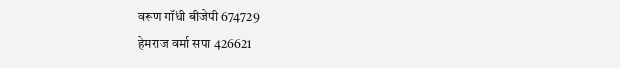वरूण गॉंधी बीजेपी 674729
हेमराज वर्मा सपा 426621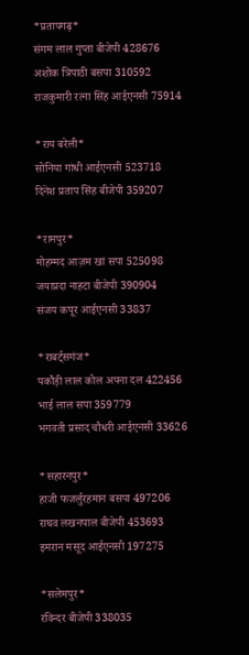*प्रतापगढ़*
संगम लाल गुप्ता बीजेपी 428676
अशोक त्रिपाठी बसपा 310592
राजकुमारी रत्ना सिंह आईएनसी 75914

*राय बरेली*
सोनिया गांधी आईएनसी 523718
दिनेश प्रताप सिंह बीजेपी 359207

*रामपुर*
मोहम्मद आज़म खां सपा 525098
जयाप्रदा नाहटा बीजेपी 390904
संजय कपूर आईएनसी 33837

*राबर्ट्सगंज*
पकौड़ी लाल कोल अपना दल 422456
भाई लाल सपा 359779
भगवती प्रसाद चौधरी आईएनसी 33626

*सहारनपुर*
हाजी फजर्लुरहमान बसपा 497206
राघव लखनपाल बीजेपी 453693
इमरान मसूद आईएनसी 197275

*सलेमपुर*
रविन्दर बीजेपी 338035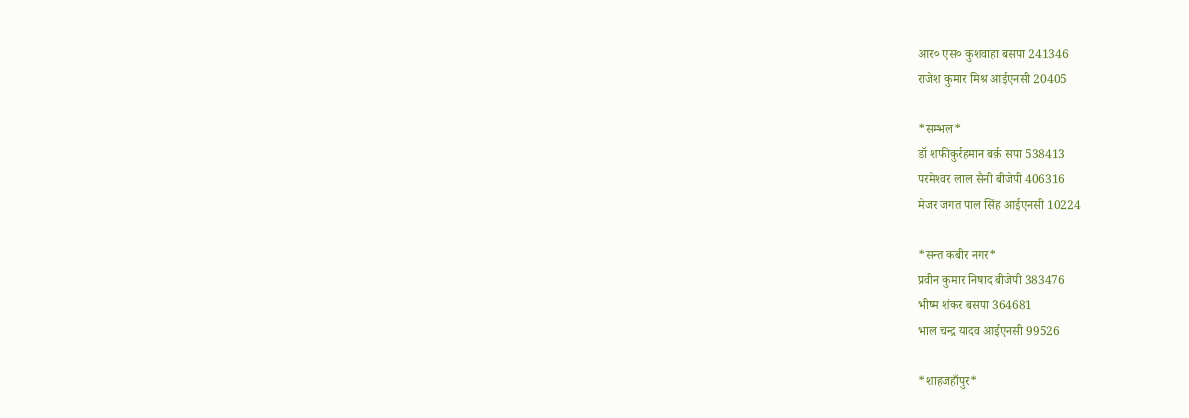आर० एस० कुशवाहा बसपा 241346
राजेश कुमार मिश्र आईएनसी 20405

*सम्‍भल*
डॉ शफीकुर्रहमान बर्क़ सपा 538413
परमेश्‍वर लाल सैनी बीजेपी 406316
मेजर जगत पाल सिंह आईएनसी 10224

*सन्‍त कबीर नगर*
प्रवीन कुमार निषाद बीजेपी 383476
भीष्म शंकर बसपा 364681
भाल चन्द्र यादव आईएनसी 99526

*शाहजहाँपुर*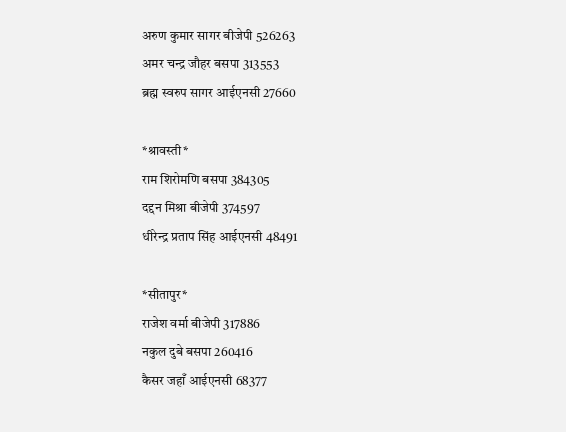अरुण कुमार सागर बीजेपी 526263
अमर चन्द्र जौहर बसपा 313553
ब्रह्म स्वरुप सागर आईएनसी 27660

*श्रावस्ती*
राम शिरोमणि बसपा 384305
दद्दन मिश्रा बीजेपी 374597
धीरेन्द्र प्रताप सिंह आईएनसी 48491

*सीतापुर*
राजेश वर्मा बीजेपी 317886
नकुल दुबे बसपा 260416
कैसर जहाँ आईएनसी 68377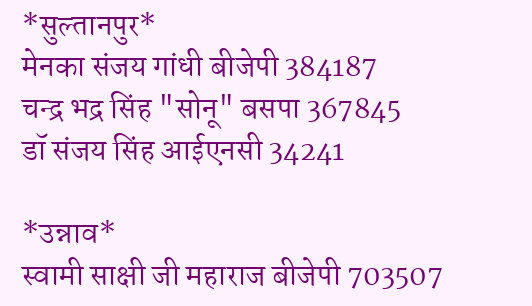*सुल्तानपुर*
मेनका संजय गांधी बीजेपी 384187
चन्द्र भद्र सिंह "सोनू" बसपा 367845
डॉ संजय सिंह आईएनसी 34241

*उन्नाव*
स्वामी साक्षी जी महाराज बीजेपी 703507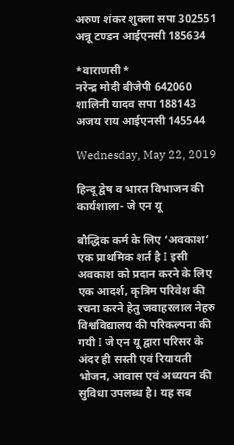अरुण शंकर शुक्ला सपा 302551
अन्नू टण्डन आईएनसी 185634

*वाराणसी*
नरेन्द्र मोदी बीजेपी 642060
शालिनी यादव सपा 188143
अजय राय आईएनसी 145544

Wednesday, May 22, 2019

हिन्दू द्वेष व भारत विभाजन की कार्यशाला- जे एन यू

बौद्धिक कर्म के लिए ‘अवकाश’ एक प्राथमिक शर्त है I इसी अवकाश को प्रदान करने के लिए एक आदर्श, कृत्रिम परिवेश की रचना करने हेतु जवाहरलाल नेहरु विश्वविद्यालय की परिकल्पना की गयी I जे एन यू द्वारा परिसर के अंदर ही सस्ती एवं रियायती भोजन, आवास एवं अध्ययन की सुविधा उपलब्ध है। यह सब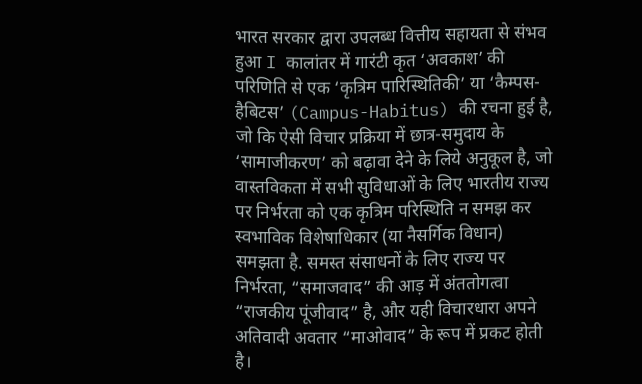भारत सरकार द्वारा उपलब्ध वित्तीय सहायता से संभव हुआ I कालांतर में गारंटी कृत ‘अवकाश’ की परिणिति से एक ‘कृत्रिम पारिस्थितिकी’ या ‘कैम्पस-हैबिटस’ (Campus-Habitus) की रचना हुई है, जो कि ऐसी विचार प्रक्रिया में छात्र-समुदाय के ‘सामाजीकरण’ को बढ़ावा देने के लिये अनुकूल है, जो वास्तविकता में सभी सुविधाओं के लिए भारतीय राज्य पर निर्भरता को एक कृत्रिम परिस्थिति न समझ कर स्वभाविक विशेषाधिकार (या नैसर्गिक विधान) समझता है. समस्त संसाधनों के लिए राज्य पर निर्भरता, “समाजवाद” की आड़ में अंततोगत्वा “राजकीय पूंजीवाद” है, और यही विचारधारा अपने अतिवादी अवतार “माओवाद” के रूप में प्रकट होती है।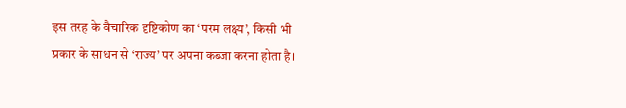इस तरह के वैचारिक दृष्टिकोण का ‘परम लक्ष्य’, किसी भी प्रकार के साधन से ‘राज्य’ पर अपना कब्जा करना होता है।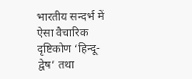भारतीय सन्दर्भ में ऐसा वैचारिक दृष्टिकोण ‘हिन्दू-द्वेष’ तथा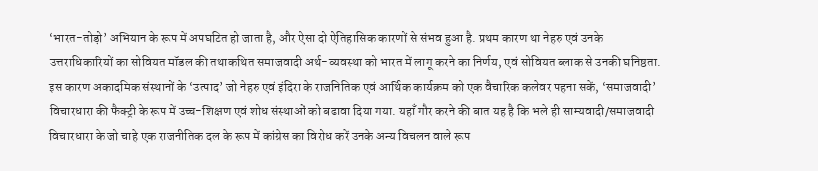‘भारत-तोड़ो’ अभियान के रूप में अपघटित हो जाता है, और ऐसा दो ऐतिहासिक कारणों से संभव हुआ है. प्रथम कारण था नेहरु एवं उनके उत्तराधिकारियों का सोवियत मॉडल की तथाकथित समाजवादी अर्थ-व्यवस्था को भारत में लागू करने का निर्णय, एवं सोवियत ब्लाक से उनकी घनिष्ठता. इस कारण अकादमिक संस्थानों के ‘उत्पाद’ जो नेहरु एवं इंदिरा के राजनितिक एवं आर्थिक कार्यक्रम को एक वैचारिक कलेवर पहना सकें, ‘समाजवादी’ विचारधारा की फैक्ट्री के रूप में उच्च-शिक्षण एवं शोध संस्थाओं को बढावा दिया गया. यहाँ गौर करने की बात यह है कि भले ही साम्यवादी/समाजवादी विचारधारा के जो चाहे एक राजनीतिक दल के रूप में कांग्रेस का विरोध करें उनके अन्य विचलन वाले रूप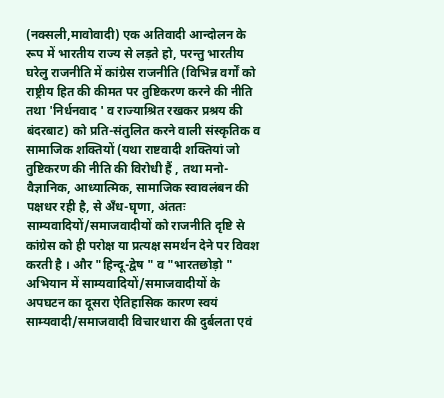(नक्सली,मावोवादी) एक अतिवादी आन्दोलन के रूप में भारतीय राज्य से लड़ते हो, परन्तु भारतीय घरेलु राजनीति में कांग्रेस राजनीति (विभिन्न वर्गों को राष्ट्रीय हित की कीमत पर तुष्टिकरण करने की नीति तथा 'निर्धनवाद ' व राज्याश्रित रखकर प्रश्रय की बंदरबाट) को प्रति-संतुलित करने वाली संस्कृतिक व सामाजिक शक्तियों (यथा राष्टवादी शक्तियां जो तुष्टिकरण की नीति की विरोधी हैं , तथा मनो-वैज्ञानिक, आध्यात्मिक, सामाजिक स्वावलंबन की पक्षधर रही है, से अँध-घृणा, अंततः साम्यवादियों/समाजवादीयों को राजनीति दृष्टि से कांग्रेस को ही परोक्ष या प्रत्यक्ष समर्थन देने पर विवश करती है । और "हिन्दू-द्वेष " व "भारतछोड़ो " अभियान में साम्यवादियों/समाजवादीयों के अपघटन का दूसरा ऐतिहासिक कारण स्वयं साम्यवादी/समाजवादी विचारधारा की दुर्बलता एवं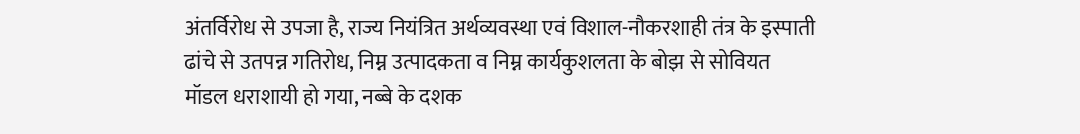अंतर्विरोध से उपजा है, राज्य नियंत्रित अर्थव्यवस्था एवं विशाल-नौकरशाही तंत्र के इस्पाती ढांचे से उतपन्न गतिरोध, निम्न उत्पादकता व निम्न कार्यकुशलता के बोझ से सोवियत मॉडल धराशायी हो गया, नब्बे के दशक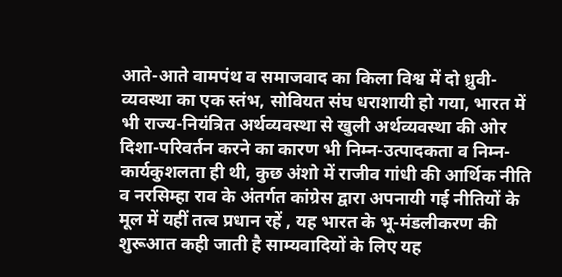आते-आते वामपंथ व समाजवाद का किला विश्व में दो ध्रुवी-व्यवस्था का एक स्तंभ, सोवियत संघ धराशायी हो गया, भारत में भी राज्य-नियंत्रित अर्थव्यवस्था से खुली अर्थव्यवस्था की ओर दिशा-परिवर्तन करने का कारण भी निम्न-उत्पादकता व निम्न-कार्यकुशलता ही थी, कुछ अंशो में राजीव गांधी की आर्थिक नीति व नरसिम्हा राव के अंतर्गत कांग्रेस द्वारा अपनायी गई नीतियों के मूल में यहीं तत्व प्रधान रहें , यह भारत के भू-मंडलीकरण की शुरूआत कही जाती है साम्यवादियों के लिए यह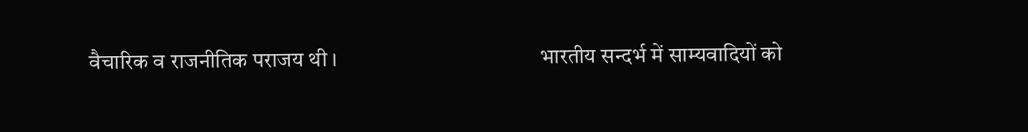वैचारिक व राजनीतिक पराजय थी ।                                       भारतीय सन्दर्भ में साम्यवादियों को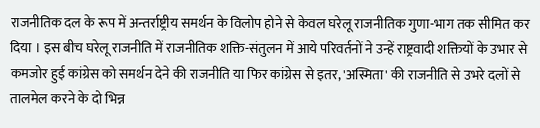राजनीतिक दल के रूप में अन्तर्राष्ट्रीय समर्थन के विलोप होने से केवल घरेलू राजनीतिक गुणा-भाग तक सीमित कर दिया । इस बीच घरेलू राजनीति में राजनीतिक शक्ति-संतुलन में आये परिवर्तनों ने उन्हें राष्ट्रवादी शक्तियों के उभार से कमजोर हुई कांग्रेस को समर्थन देने की राजनीति या फिर कांग्रेस से इतर, 'अस्मिता' की राजनीति से उभरे दलों से तालमेल करने के दो भिन्न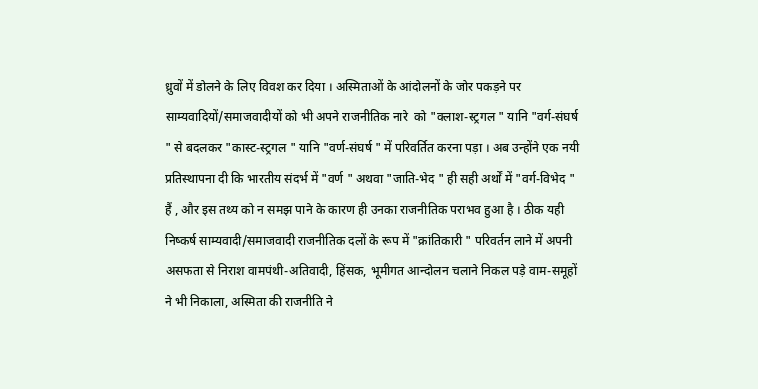ध्रुवों में डोलने के लिए विवश कर दिया । अस्मिताओं के आंदोलनों के जोर पकड़ने पर साम्यवादियों/समाजवादीयों को भी अपने राजनीतिक नारे  को "क्लाश-स्ट्रगल " यानि "वर्ग-संघर्ष " से बदलकर "कास्ट-स्ट्रगल " यानि "वर्ण-संघर्ष " में परिवर्तित करना पड़ा । अब उन्होंने एक नयी प्रतिस्थापना दी कि भारतीय संदर्भ में "वर्ण " अथवा "जाति-भेद " ही सही अर्थों में "वर्ग-विभेद " हैं , और इस तथ्य को न समझ पाने के कारण ही उनका राजनीतिक पराभव हुआ है । ठीक यही निष्कर्ष साम्यवादी/समाजवादी राजनीतिक दलों के रूप में "क्रांतिकारी " परिवर्तन लाने में अपनी असफता से निराश वामपंथी-अतिवादी, हिंसक, भूमीगत आन्दोलन चलाने निकल पड़े वाम-समूहों ने भी निकाला, अस्मिता की राजनीति ने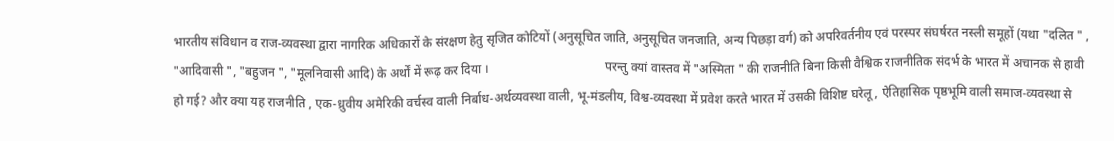भारतीय संविधान व राज-व्यवस्था द्वारा नागरिक अधिकारों के संरक्षण हेतु सृजित कोटियों (अनुसूचित जाति, अनुसूचित जनजाति, अन्य पिछड़ा वर्ग) को अपरिवर्तनीय एवं परस्पर संघर्षरत नस्ली समूहों (यथा "दलित " , "आदिवासी ", "बहुजन ", "मूलनिवासी आदि) के अर्थों में रूढ़ कर दिया ।                                     परन्तु क्यां वास्तव में "अस्मिता " की राजनीति बिना किसी वैश्विक राजनीतिक संदर्भ के भारत में अचानक से हावी हो गई? और क्या यह राजनीति , एक-ध्रुवीय अमेरिकी वर्चस्व वाली निर्बाध-अर्थव्यवस्था वाली, भू-मंडलीय, विश्व-व्यवस्था में प्रवेश करते भारत में उसकी विशिष्ट घरेलू, ऐतिहासिक पृष्ठभूमि वाली समाज-व्यवस्था से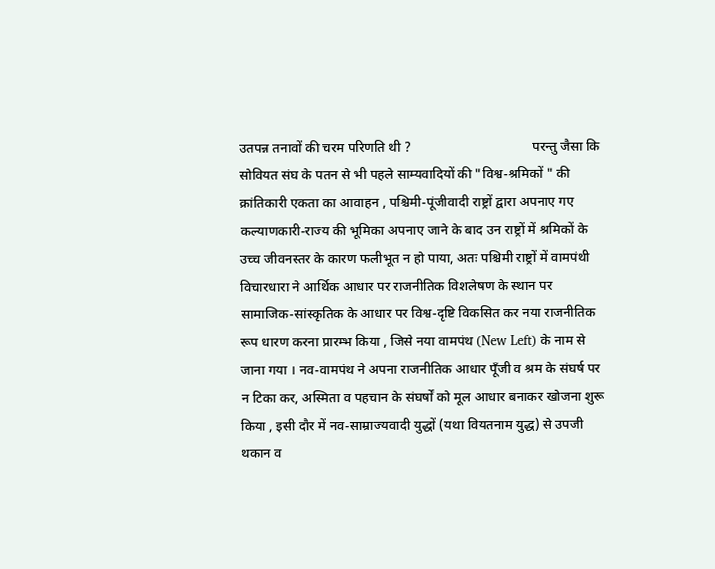उतपन्न तनावों की चरम परिणति थी ?                                    परन्तु जैसा कि सोवियत संघ के पतन से भी पहले साम्यवादियों की "विश्व-श्रमिकों " की क्रांतिकारी एकता का आवाहन , पश्चिमी-पूंजीवादी राष्ट्रों द्वारा अपनाए गए कल्याणकारी-राज्य की भूमिका अपनाए जाने के बाद उन राष्ट्रों में श्रमिकों के उच्च जीवनस्तर के कारण फलीभूत न हो पाया, अतः पश्चिमी राष्ट्रों में वामपंथी विचारधारा ने आर्थिक आधार पर राजनीतिक विशलेषण के स्थान पर सामाजिक-सांस्कृतिक के आधार पर विश्व-दृष्टि विकसित कर नया राजनीतिक रूप धारण करना प्रारम्भ किया , जिसे नया वामपंथ (New Left) के नाम से जाना गया । नव-वामपंथ ने अपना राजनीतिक आधार पूँजी व श्रम के संघर्ष पर न टिका कर, अस्मिता व पहचान के संघर्षों को मूल आधार बनाकर खोजना शुरू किया , इसी दौर में नव-साम्राज्यवादी युद्धों (यथा वियतनाम युद्ध) से उपजी थकान व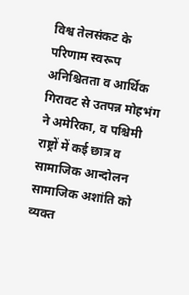विश्व तेलसंकट के परिणाम स्वरूप अनिश्चितता व आर्थिक गिरावट से उतपन्न मोहभंग ने अमेरिका, व पश्चिमी राष्ट्रों में कई छात्र व सामाजिक आन्दोलन सामाजिक अशांति को व्यक्त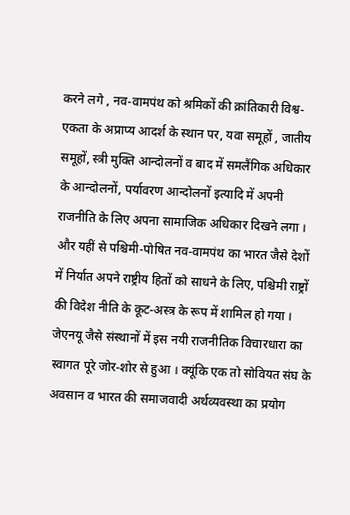करने लगे , नव-वामपंथ को श्रमिकों की क्रांतिकारी विश्व-एकता के अप्राप्य आदर्श के स्थान पर, यवा समूहों , जातीय समूहों, स्त्री मुक्ति आन्दोलनों व बाद में समलैंगिक अधिकार के आन्दोलनों, पर्यावरण आन्दोलनों इत्यादि में अपनी राजनीति के लिए अपना सामाजिक अधिकार दिखने लगा ।  और यहीं से पश्चिमी-पोषित नव-वामपंथ का भारत जैसे देशों में निर्यात अपने राष्ट्रीय हितों को साधने के लिए, पश्चिमी राष्ट्रों की विदेश नीति के कूट-अस्त्र के रूप में शामिल हो गया ।  जेएनयू जैसे संस्थानों में इस नयी राजनीतिक विचारधारा का स्वागत पूरे जोर-शोर से हुआ । क्यूंकि एक तो सोवियत संघ के अवसान व भारत की समाजवादी अर्थव्यवस्था का प्रयोग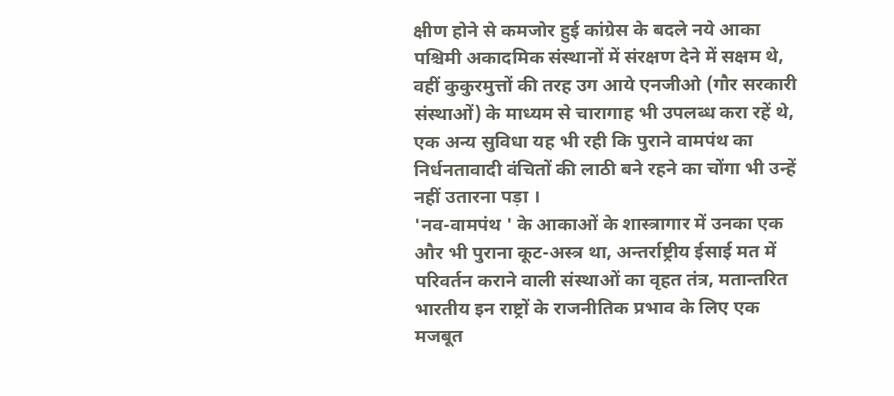क्षीण होने से कमजोर हुई कांग्रेस के बदले नये आका पश्चिमी अकादमिक संस्थानों में संरक्षण देने में सक्षम थे, वहीं कुकुरमुत्तों की तरह उग आये एनजीओ (गौर सरकारी संस्थाओं) के माध्यम से चारागाह भी उपलब्ध करा रहें थे, एक अन्य सुविधा यह भी रही कि पुराने वामपंथ का निर्धनतावादी वंचितों की लाठी बने रहने का चोंगा भी उन्हें नहीं उतारना पड़ा ।                                                            'नव-वामपंथ ' के आकाओं के शास्त्रागार में उनका एक और भी पुराना कूट-अस्त्र था, अन्तर्राष्ट्रीय ईसाई मत में परिवर्तन कराने वाली संस्थाओं का वृहत तंत्र, मतान्तरित भारतीय इन राष्ट्रों के राजनीतिक प्रभाव के लिए एक मजबूत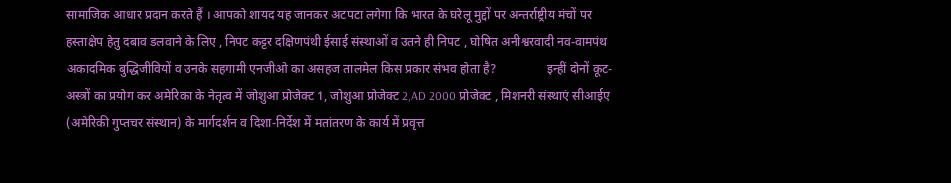सामाजिक आधार प्रदान करते हैं । आपको शायद यह जानकर अटपटा लगेगा कि भारत के घरेलू मुद्दों पर अन्तर्राष्ट्रीय मंचों पर हस्ताक्षेप हेतु दबाव डलवाने के लिए , निपट कट्टर दक्षिणपंथी ईसाई संस्थाओं व उतने ही निपट , घोषित अनीश्वरवादी नव-वामपंथ अकादमिक बुद्धिजीवियों व उनके सहगामी एनजीओ का असहज तालमेल किस प्रकार संभव होता है?                इन्हीं दोनों कूट-अस्त्रों का प्रयोग कर अमेरिका के नेतृत्व में जोशुआ प्रोजेक्ट 1, जोशुआ प्रोजेक्ट 2,AD 2000 प्रोजेक्ट , मिशनरी संस्थाएं सीआईए (अमेरिकी गुप्तचर संस्थान) के मार्गदर्शन व दिशा-निर्देश में मतांतरण के कार्य में प्रवृत्त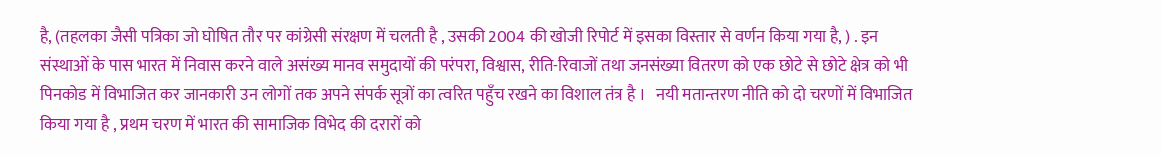है, (तहलका जैसी पत्रिका जो घोषित तौर पर कांग्रेसी संरक्षण में चलती है , उसकी 2004 की खोजी रिपोर्ट में इसका विस्तार से वर्णन किया गया है, ) . इन संस्थाओं के पास भारत में निवास करने वाले असंख्य मानव समुदायों की परंपरा, विश्वास, रीति-रिवाजों तथा जनसंख्या वितरण को एक छोटे से छोटे क्षेत्र को भी पिनकोड में विभाजित कर जानकारी उन लोगों तक अपने संपर्क सूत्रों का त्वरित पहुँच रखने का विशाल तंत्र है ।   नयी मतान्तरण नीति को दो चरणों में विभाजित किया गया है , प्रथम चरण में भारत की सामाजिक विभेद की दरारों को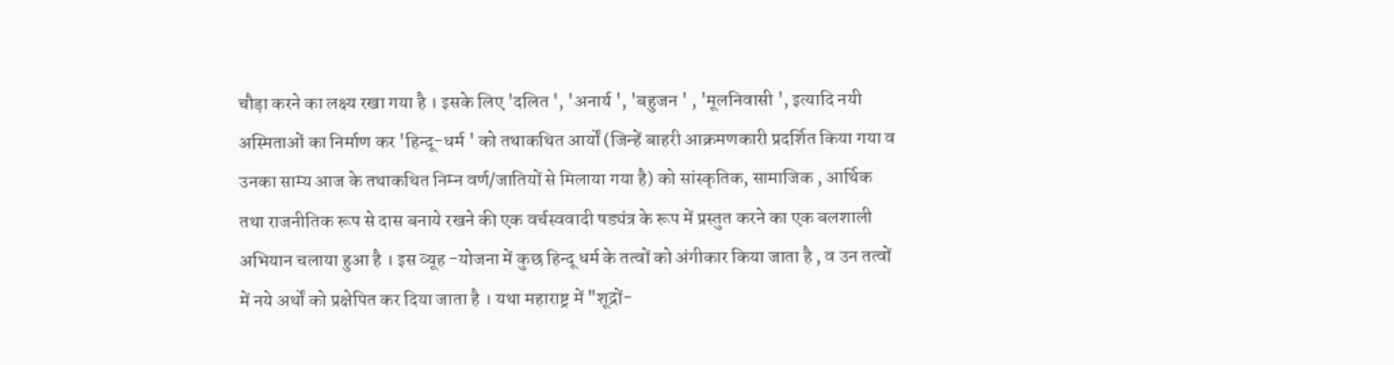चौड़ा करने का लक्ष्य रखा गया है । इसके लिए 'दलित ', 'अनार्य ', 'बहुजन ' , 'मूलनिवासी ', इत्यादि नयी अस्मिताओं का निर्माण कर 'हिन्दू-धर्म ' को तथाकथित आर्यों (जिन्हें बाहरी आक्रमणकारी प्रदर्शित किया गया व उनका साम्य आज के तथाकथित निम्न वर्ण/जातियों से मिलाया गया है) को सांस्कृतिक, सामाजिक , आर्थिक तथा राजनीतिक रूप से दास बनाये रखने की एक वर्चस्ववादी षड्यंत्र के रूप में प्रस्तुत करने का एक बलशाली अभियान चलाया हुआ है । इस व्यूह -योजना में कुछ हिन्दू धर्म के तत्वों को अंगीकार किया जाता है , व उन तत्वों में नये अर्थों को प्रक्षेपित कर दिया जाता है । यथा महाराष्ट्र में "शूद्रों-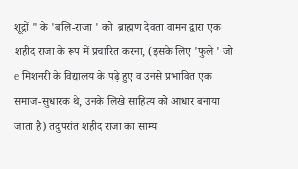शूद्रों " के 'बलि-राजा ' को  ब्राह्मण देवता वामन द्वारा एक शहीद राजा के रूप में प्रचारित करना, (इसके लिए 'फुले ' जो e मिशनरी के विद्यालय के पढ़े हुए व उनसे प्रभावित एक समाज-सुधारक थे, उनके लिखे साहित्य को आधार बनाया जाता है) तदुपरांत शहीद राजा का साम्य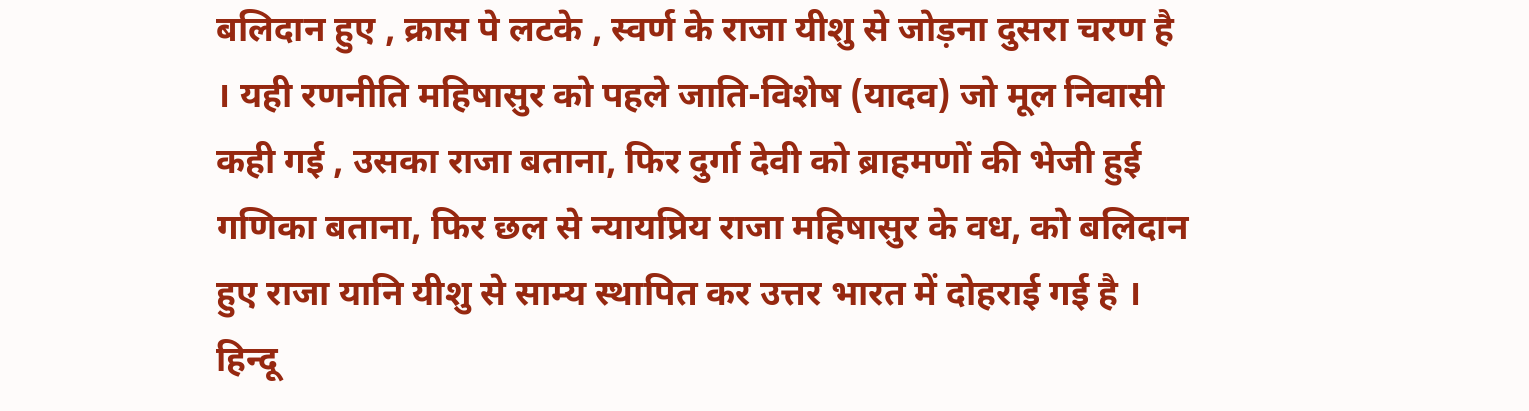बलिदान हुए , क्रास पे लटके , स्वर्ण के राजा यीशु से जोड़ना दुसरा चरण है । यही रणनीति महिषासुर को पहले जाति-विशेष (यादव) जो मूल निवासी कही गई , उसका राजा बताना, फिर दुर्गा देवी को ब्राहमणों की भेजी हुई गणिका बताना, फिर छल से न्यायप्रिय राजा महिषासुर के वध, को बलिदान हुए राजा यानि यीशु से साम्य स्थापित कर उत्तर भारत में दोहराई गई है ।                                     हिन्दू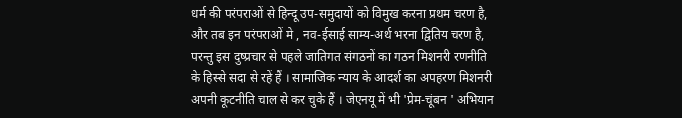धर्म की परंपराओं से हिन्दू उप-समुदायों को विमुख करना प्रथम चरण है, और तब इन परंपराओं मे , नव-ईसाई साम्य-अर्थ भरना द्वितिय चरण है, परन्तु इस दुष्प्रचार से पहले जातिगत संगठनों का गठन मिशनरी रणनीति के हिस्से सदा से रहें हैं । सामाजिक न्याय के आदर्श का अपहरण मिशनरी अपनी कूटनीति चाल से कर चुके हैं । जेएनयू में भी 'प्रेम-चूंबन ' अभियान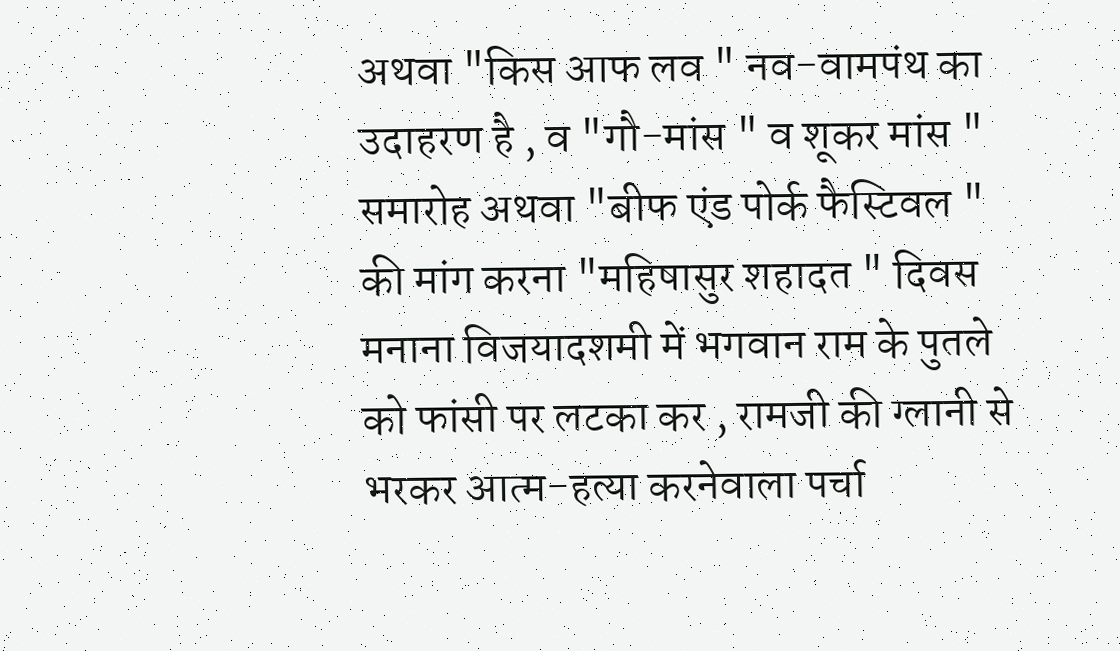अथवा "किस आफ लव " नव-वामपंथ का उदाहरण है , व "गौ-मांस " व शूकर मांस " समारोह अथवा "बीफ एंड पोर्क फैस्टिवल " की मांग करना "महिषासुर शहादत " दिवस मनाना विजयादशमी में भगवान राम के पुतले को फांसी पर लटका कर , रामजी की ग्लानी से भरकर आत्म-हत्या करनेवाला पर्चा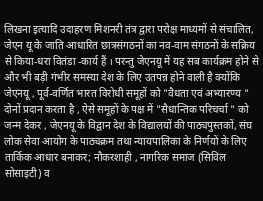लिखना इत्यादि उदाहरण मिशनरी तंत्र द्वारा परोक्ष माध्यमों से संचालित, जेएन यू के जाति आधारित छात्रसंगठनों का नव-वाम संगठनों के सक्रिय से किया-धरा वितंडा -कार्य हैं । परन्तु जेएनयू में यह सब कार्यक्रम होने से और भी बड़ी गंभीर समस्या देश के लिए उतपन्न होने वाली है क्योंकि जेएनयू , पूर्व-वर्णित भारत विरोधी समूहों को "वैधता एवं अभ्यारण्य " दोनों प्रदान करता है , ऐसे समूहों के पक्ष में "सैधान्तिक परिचर्चा " को जन्म देकर , जेएनयू के विद्वान देश के विद्यालयों की पाठ्यपुस्तकों, संघ लोक सेवा आयोग के पाठ्यक्रम तथा न्यायपालिका के निर्णयों के लिए तार्किक आधार बनाकर; नौकरशाही , नागरिक समाज (सिविल सोसाइटी) व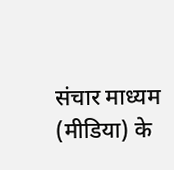संचार माध्यम (मीडिया) के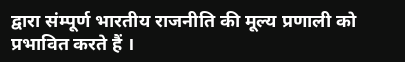द्वारा संम्पूर्ण भारतीय राजनीति की मूल्य प्रणाली को प्रभावित करते हैं ।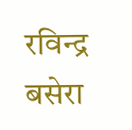रविन्द्र बसेरा